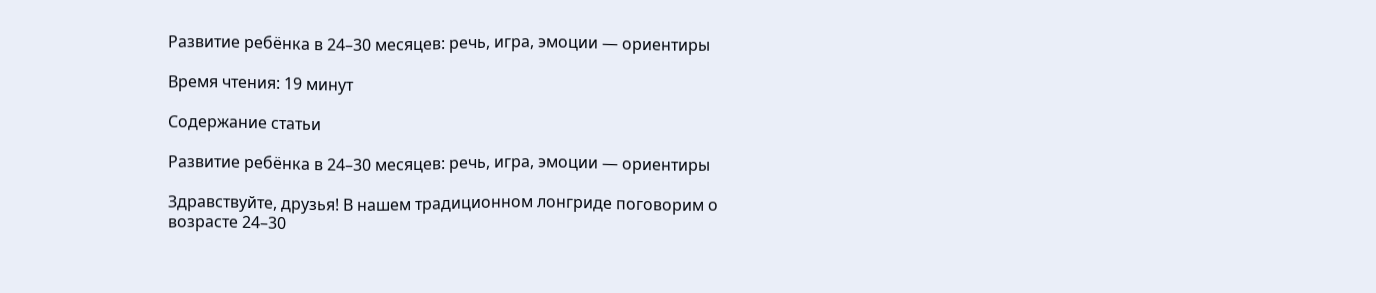Развитие ребёнка в 24–30 месяцев: речь, игра, эмоции — ориентиры

Время чтения: 19 минут

Содержание статьи

Развитие ребёнка в 24–30 месяцев: речь, игра, эмоции — ориентиры

Здравствуйте, друзья! В нашем традиционном лонгриде поговорим о возрасте 24–30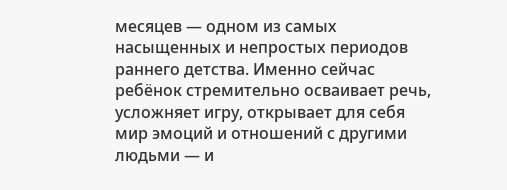месяцев — одном из самых насыщенных и непростых периодов раннего детства. Именно сейчас ребёнок стремительно осваивает речь, усложняет игру, открывает для себя мир эмоций и отношений с другими людьми — и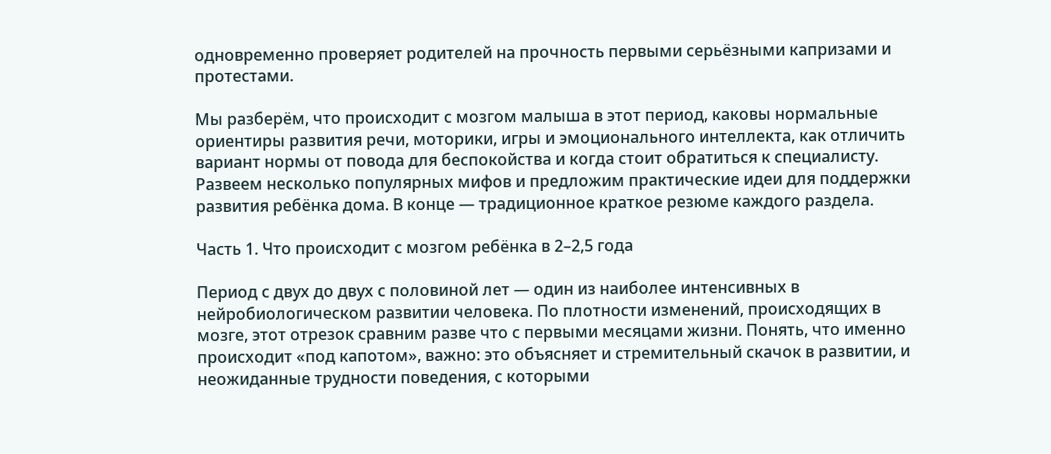одновременно проверяет родителей на прочность первыми серьёзными капризами и протестами.

Мы разберём, что происходит с мозгом малыша в этот период, каковы нормальные ориентиры развития речи, моторики, игры и эмоционального интеллекта, как отличить вариант нормы от повода для беспокойства и когда стоит обратиться к специалисту. Развеем несколько популярных мифов и предложим практические идеи для поддержки развития ребёнка дома. В конце — традиционное краткое резюме каждого раздела.

Часть 1. Что происходит с мозгом ребёнка в 2–2,5 года

Период с двух до двух с половиной лет — один из наиболее интенсивных в нейробиологическом развитии человека. По плотности изменений, происходящих в мозге, этот отрезок сравним разве что с первыми месяцами жизни. Понять, что именно происходит «под капотом», важно: это объясняет и стремительный скачок в развитии, и неожиданные трудности поведения, с которыми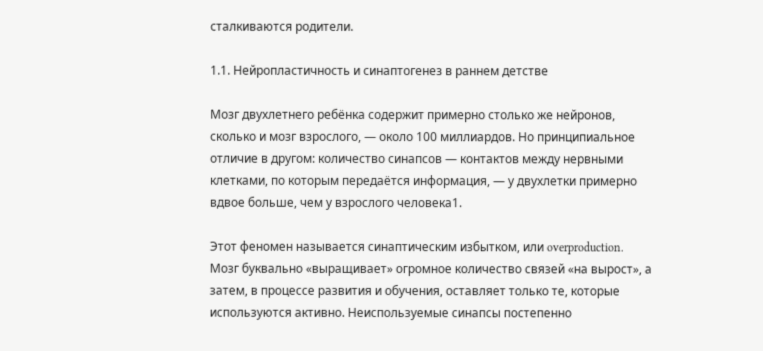сталкиваются родители.

1.1. Нейропластичность и синаптогенез в раннем детстве

Мозг двухлетнего ребёнка содержит примерно столько же нейронов, сколько и мозг взрослого, — около 100 миллиардов. Но принципиальное отличие в другом: количество синапсов — контактов между нервными клетками, по которым передаётся информация, — у двухлетки примерно вдвое больше, чем у взрослого человека1.

Этот феномен называется синаптическим избытком, или overproduction. Мозг буквально «выращивает» огромное количество связей «на вырост», а затем, в процессе развития и обучения, оставляет только те, которые используются активно. Неиспользуемые синапсы постепенно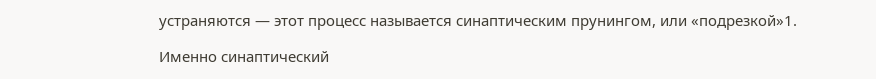устраняются — этот процесс называется синаптическим прунингом, или «подрезкой»1.

Именно синаптический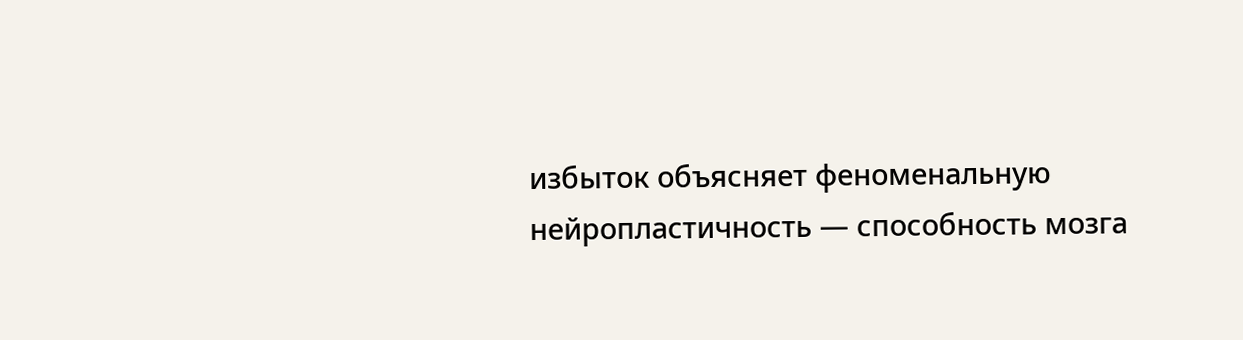избыток объясняет феноменальную нейропластичность — способность мозга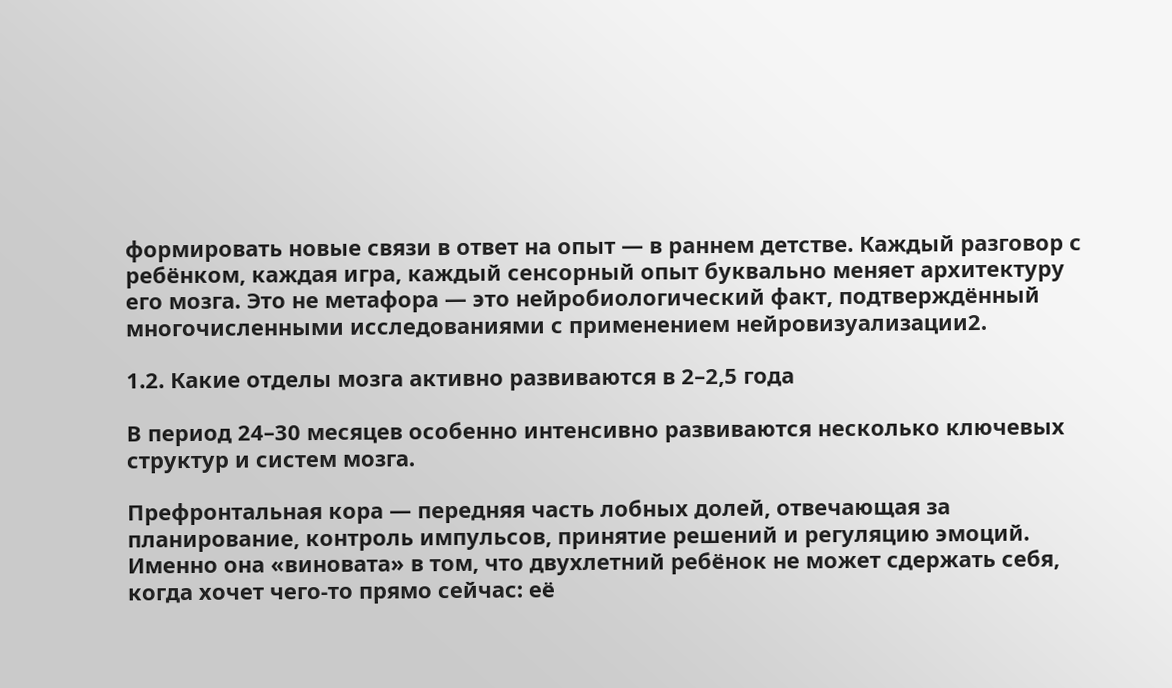формировать новые связи в ответ на опыт — в раннем детстве. Каждый разговор с ребёнком, каждая игра, каждый сенсорный опыт буквально меняет архитектуру его мозга. Это не метафора — это нейробиологический факт, подтверждённый многочисленными исследованиями с применением нейровизуализации2.

1.2. Какие отделы мозга активно развиваются в 2–2,5 года

В период 24–30 месяцев особенно интенсивно развиваются несколько ключевых структур и систем мозга.

Префронтальная кора — передняя часть лобных долей, отвечающая за планирование, контроль импульсов, принятие решений и регуляцию эмоций. Именно она «виновата» в том, что двухлетний ребёнок не может сдержать себя, когда хочет чего-то прямо сейчас: её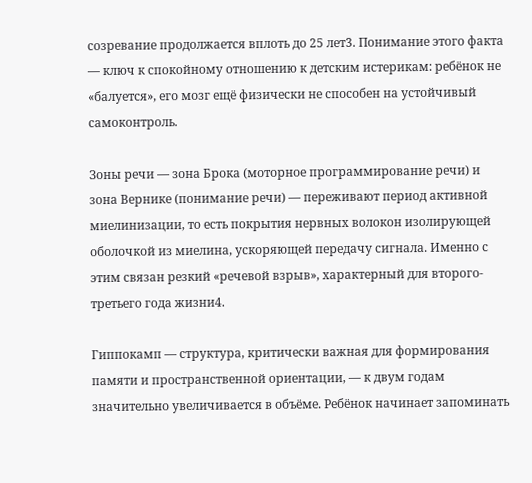созревание продолжается вплоть до 25 лет3. Понимание этого факта — ключ к спокойному отношению к детским истерикам: ребёнок не «балуется», его мозг ещё физически не способен на устойчивый самоконтроль.

Зоны речи — зона Брока (моторное программирование речи) и зона Вернике (понимание речи) — переживают период активной миелинизации, то есть покрытия нервных волокон изолирующей оболочкой из миелина, ускоряющей передачу сигнала. Именно с этим связан резкий «речевой взрыв», характерный для второго-третьего года жизни4.

Гиппокамп — структура, критически важная для формирования памяти и пространственной ориентации, — к двум годам значительно увеличивается в объёме. Ребёнок начинает запоминать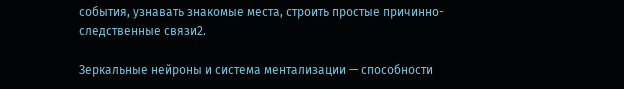события, узнавать знакомые места, строить простые причинно-следственные связи2.

Зеркальные нейроны и система ментализации — способности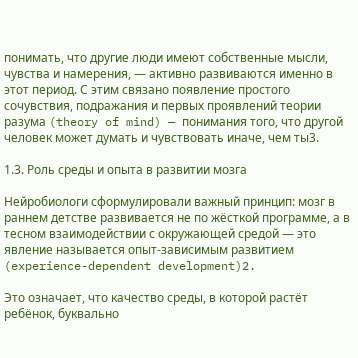понимать, что другие люди имеют собственные мысли, чувства и намерения, — активно развиваются именно в этот период. С этим связано появление простого сочувствия, подражания и первых проявлений теории разума (theory of mind) — понимания того, что другой человек может думать и чувствовать иначе, чем ты3.

1.3. Роль среды и опыта в развитии мозга

Нейробиологи сформулировали важный принцип: мозг в раннем детстве развивается не по жёсткой программе, а в тесном взаимодействии с окружающей средой — это явление называется опыт-зависимым развитием (experience-dependent development)2.

Это означает, что качество среды, в которой растёт ребёнок, буквально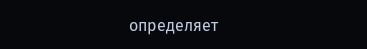определяет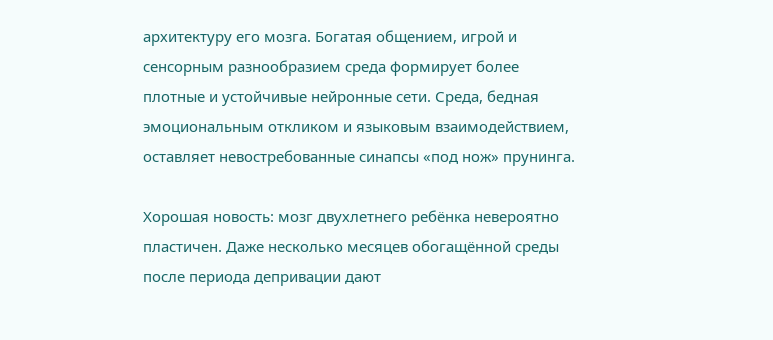архитектуру его мозга. Богатая общением, игрой и сенсорным разнообразием среда формирует более плотные и устойчивые нейронные сети. Среда, бедная эмоциональным откликом и языковым взаимодействием, оставляет невостребованные синапсы «под нож» прунинга.

Хорошая новость: мозг двухлетнего ребёнка невероятно пластичен. Даже несколько месяцев обогащённой среды после периода депривации дают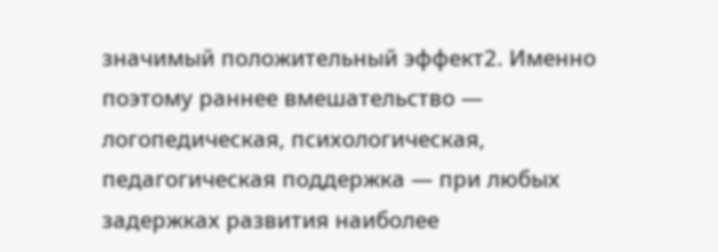значимый положительный эффект2. Именно поэтому раннее вмешательство — логопедическая, психологическая, педагогическая поддержка — при любых задержках развития наиболее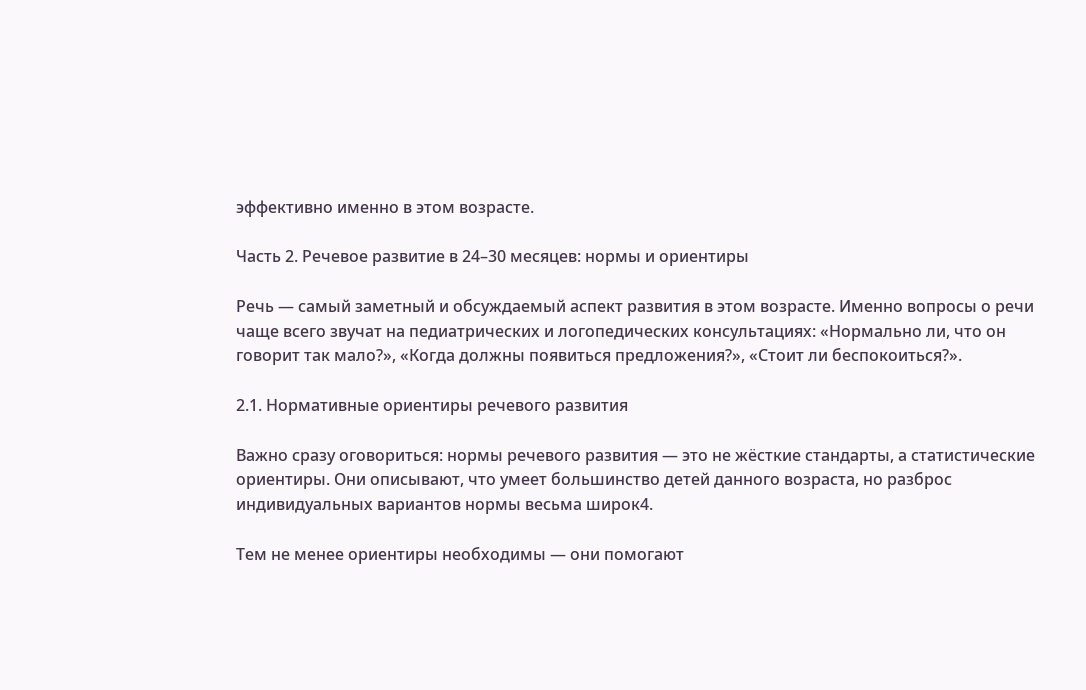эффективно именно в этом возрасте.

Часть 2. Речевое развитие в 24–30 месяцев: нормы и ориентиры

Речь — самый заметный и обсуждаемый аспект развития в этом возрасте. Именно вопросы о речи чаще всего звучат на педиатрических и логопедических консультациях: «Нормально ли, что он говорит так мало?», «Когда должны появиться предложения?», «Стоит ли беспокоиться?».

2.1. Нормативные ориентиры речевого развития

Важно сразу оговориться: нормы речевого развития — это не жёсткие стандарты, а статистические ориентиры. Они описывают, что умеет большинство детей данного возраста, но разброс индивидуальных вариантов нормы весьма широк4.

Тем не менее ориентиры необходимы — они помогают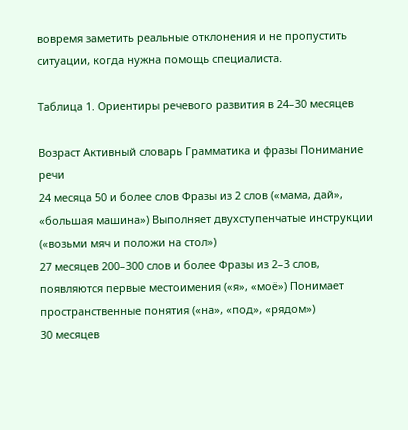вовремя заметить реальные отклонения и не пропустить ситуации, когда нужна помощь специалиста.

Таблица 1. Ориентиры речевого развития в 24–30 месяцев

Возраст Активный словарь Грамматика и фразы Понимание речи
24 месяца 50 и более слов Фразы из 2 слов («мама, дай», «большая машина») Выполняет двухступенчатые инструкции («возьми мяч и положи на стол»)
27 месяцев 200–300 слов и более Фразы из 2–3 слов, появляются первые местоимения («я», «моё») Понимает пространственные понятия («на», «под», «рядом»)
30 месяцев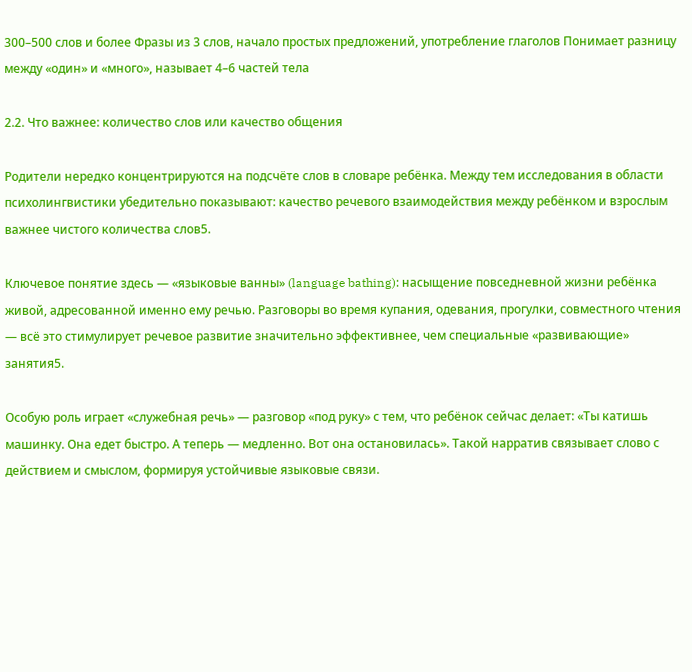300–500 слов и более Фразы из 3 слов, начало простых предложений, употребление глаголов Понимает разницу между «один» и «много», называет 4–6 частей тела

2.2. Что важнее: количество слов или качество общения

Родители нередко концентрируются на подсчёте слов в словаре ребёнка. Между тем исследования в области психолингвистики убедительно показывают: качество речевого взаимодействия между ребёнком и взрослым важнее чистого количества слов5.

Ключевое понятие здесь — «языковые ванны» (language bathing): насыщение повседневной жизни ребёнка живой, адресованной именно ему речью. Разговоры во время купания, одевания, прогулки, совместного чтения — всё это стимулирует речевое развитие значительно эффективнее, чем специальные «развивающие» занятия5.

Особую роль играет «служебная речь» — разговор «под руку» с тем, что ребёнок сейчас делает: «Ты катишь машинку. Она едет быстро. А теперь — медленно. Вот она остановилась». Такой нарратив связывает слово с действием и смыслом, формируя устойчивые языковые связи.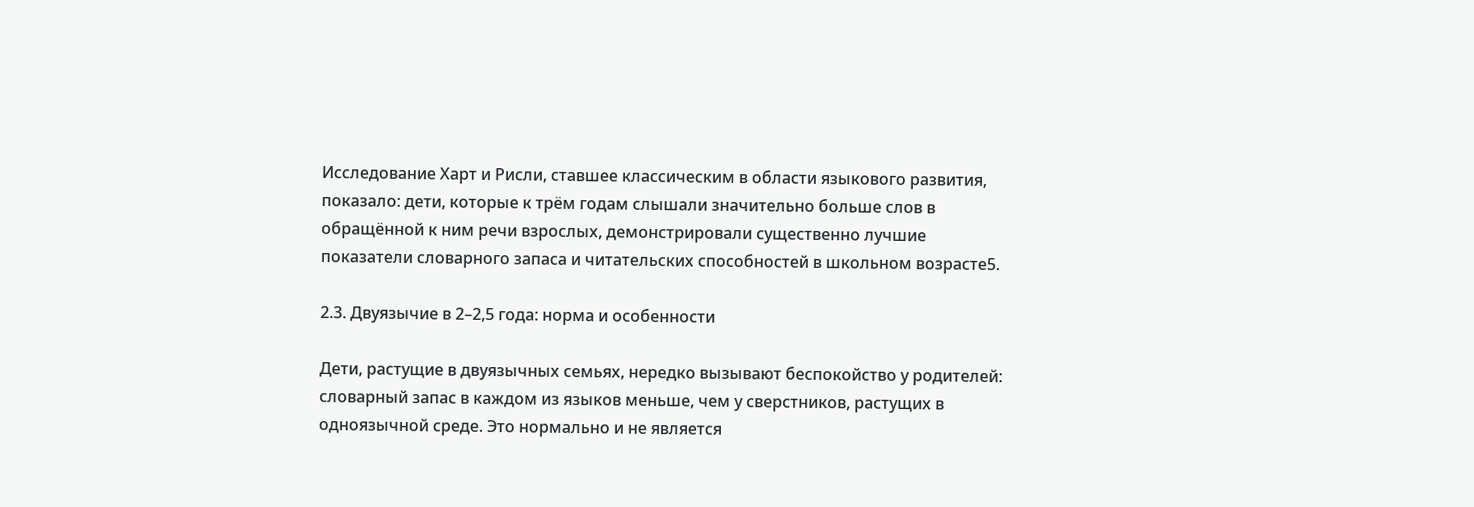Исследование Харт и Рисли, ставшее классическим в области языкового развития, показало: дети, которые к трём годам слышали значительно больше слов в обращённой к ним речи взрослых, демонстрировали существенно лучшие показатели словарного запаса и читательских способностей в школьном возрасте5.

2.3. Двуязычие в 2–2,5 года: норма и особенности

Дети, растущие в двуязычных семьях, нередко вызывают беспокойство у родителей: словарный запас в каждом из языков меньше, чем у сверстников, растущих в одноязычной среде. Это нормально и не является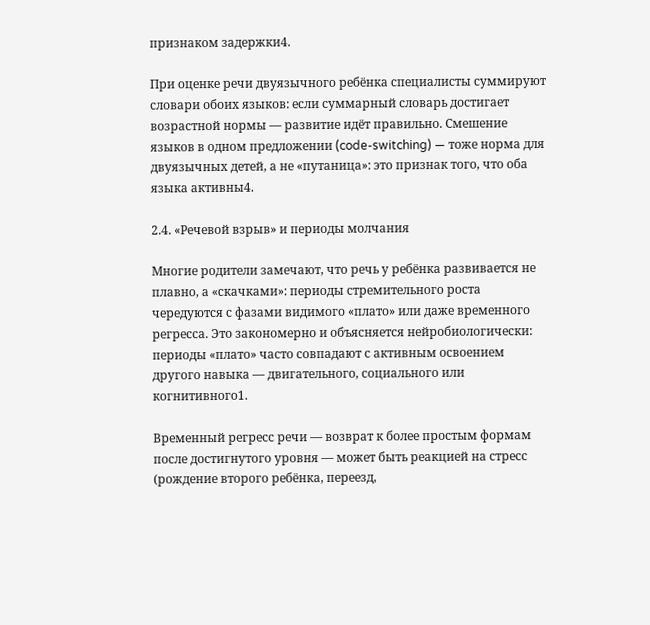признаком задержки4.

При оценке речи двуязычного ребёнка специалисты суммируют словари обоих языков: если суммарный словарь достигает возрастной нормы — развитие идёт правильно. Смешение языков в одном предложении (code-switching) — тоже норма для двуязычных детей, а не «путаница»: это признак того, что оба языка активны4.

2.4. «Речевой взрыв» и периоды молчания

Многие родители замечают, что речь у ребёнка развивается не плавно, а «скачками»: периоды стремительного роста чередуются с фазами видимого «плато» или даже временного регресса. Это закономерно и объясняется нейробиологически: периоды «плато» часто совпадают с активным освоением другого навыка — двигательного, социального или когнитивного1.

Временный регресс речи — возврат к более простым формам после достигнутого уровня — может быть реакцией на стресс (рождение второго ребёнка, переезд,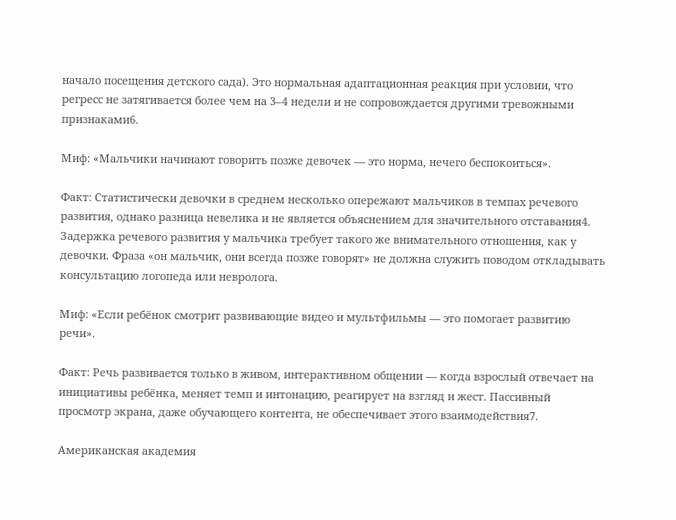начало посещения детского сада). Это нормальная адаптационная реакция при условии, что регресс не затягивается более чем на 3–4 недели и не сопровождается другими тревожными признаками6.

Миф: «Мальчики начинают говорить позже девочек — это норма, нечего беспокоиться».

Факт: Статистически девочки в среднем несколько опережают мальчиков в темпах речевого развития, однако разница невелика и не является объяснением для значительного отставания4. Задержка речевого развития у мальчика требует такого же внимательного отношения, как у девочки. Фраза «он мальчик, они всегда позже говорят» не должна служить поводом откладывать консультацию логопеда или невролога.

Миф: «Если ребёнок смотрит развивающие видео и мультфильмы — это помогает развитию речи».

Факт: Речь развивается только в живом, интерактивном общении — когда взрослый отвечает на инициативы ребёнка, меняет темп и интонацию, реагирует на взгляд и жест. Пассивный просмотр экрана, даже обучающего контента, не обеспечивает этого взаимодействия7.

Американская академия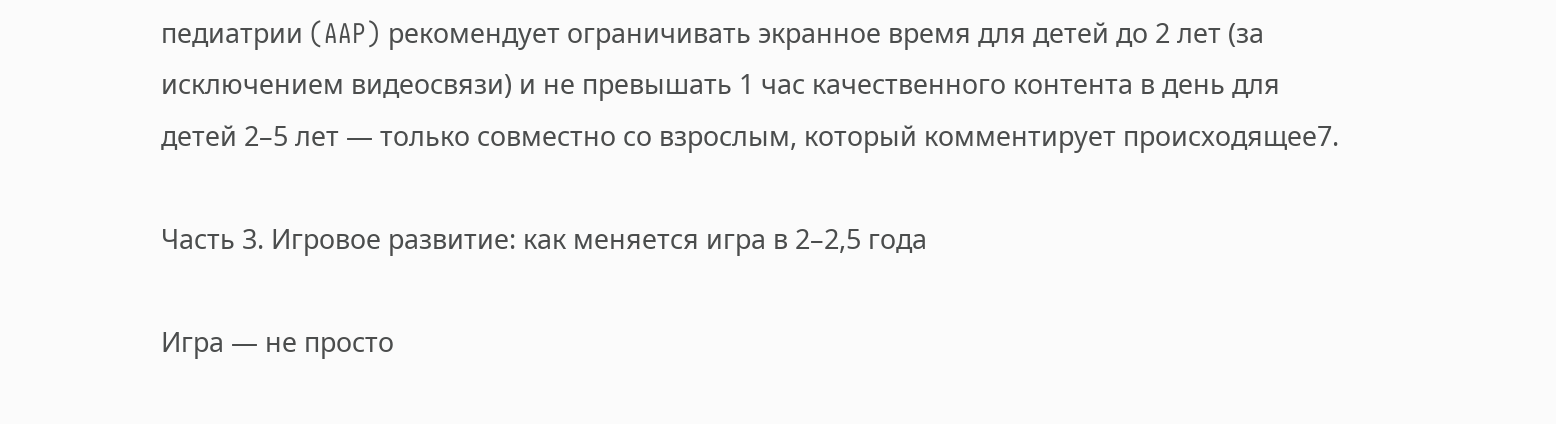педиатрии (AAP) рекомендует ограничивать экранное время для детей до 2 лет (за исключением видеосвязи) и не превышать 1 час качественного контента в день для детей 2–5 лет — только совместно со взрослым, который комментирует происходящее7.

Часть 3. Игровое развитие: как меняется игра в 2–2,5 года

Игра — не просто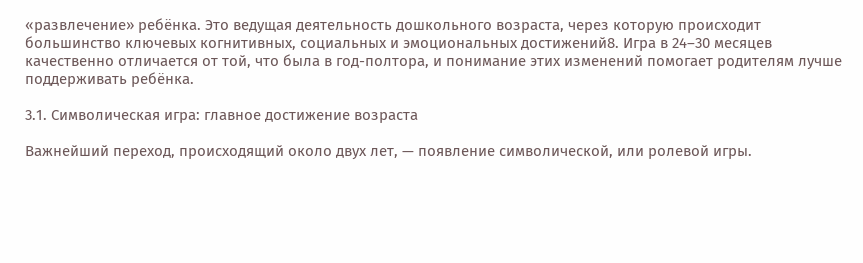«развлечение» ребёнка. Это ведущая деятельность дошкольного возраста, через которую происходит большинство ключевых когнитивных, социальных и эмоциональных достижений8. Игра в 24–30 месяцев качественно отличается от той, что была в год-полтора, и понимание этих изменений помогает родителям лучше поддерживать ребёнка.

3.1. Символическая игра: главное достижение возраста

Важнейший переход, происходящий около двух лет, — появление символической, или ролевой игры.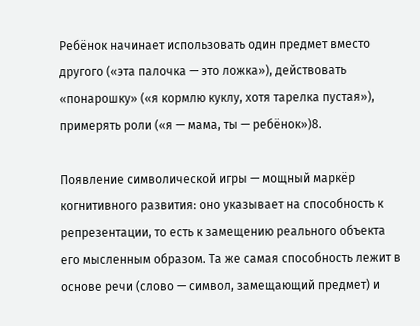Ребёнок начинает использовать один предмет вместо другого («эта палочка — это ложка»), действовать «понарошку» («я кормлю куклу, хотя тарелка пустая»), примерять роли («я — мама, ты — ребёнок»)8.

Появление символической игры — мощный маркёр когнитивного развития: оно указывает на способность к репрезентации, то есть к замещению реального объекта его мысленным образом. Та же самая способность лежит в основе речи (слово — символ, замещающий предмет) и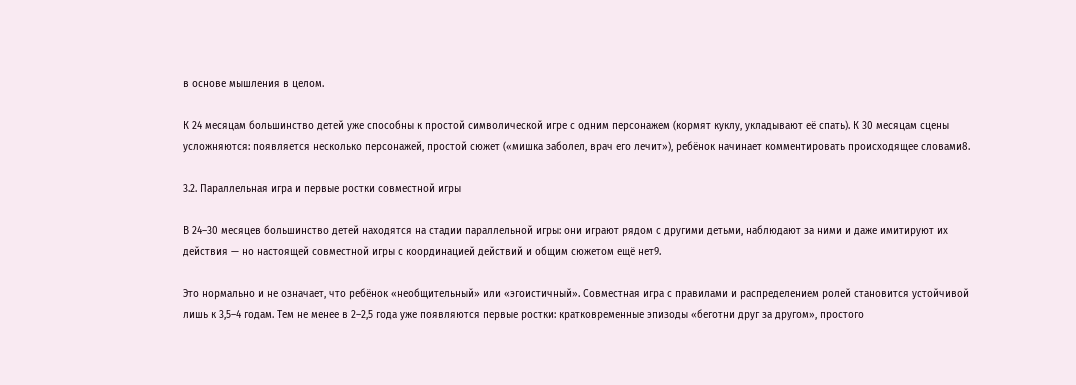в основе мышления в целом.

К 24 месяцам большинство детей уже способны к простой символической игре с одним персонажем (кормят куклу, укладывают её спать). К 30 месяцам сцены усложняются: появляется несколько персонажей, простой сюжет («мишка заболел, врач его лечит»), ребёнок начинает комментировать происходящее словами8.

3.2. Параллельная игра и первые ростки совместной игры

В 24–30 месяцев большинство детей находятся на стадии параллельной игры: они играют рядом с другими детьми, наблюдают за ними и даже имитируют их действия — но настоящей совместной игры с координацией действий и общим сюжетом ещё нет9.

Это нормально и не означает, что ребёнок «необщительный» или «эгоистичный». Совместная игра с правилами и распределением ролей становится устойчивой лишь к 3,5–4 годам. Тем не менее в 2–2,5 года уже появляются первые ростки: кратковременные эпизоды «беготни друг за другом», простого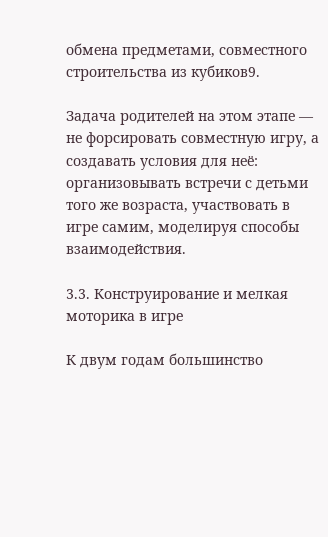обмена предметами, совместного строительства из кубиков9.

Задача родителей на этом этапе — не форсировать совместную игру, а создавать условия для неё: организовывать встречи с детьми того же возраста, участвовать в игре самим, моделируя способы взаимодействия.

3.3. Конструирование и мелкая моторика в игре

К двум годам большинство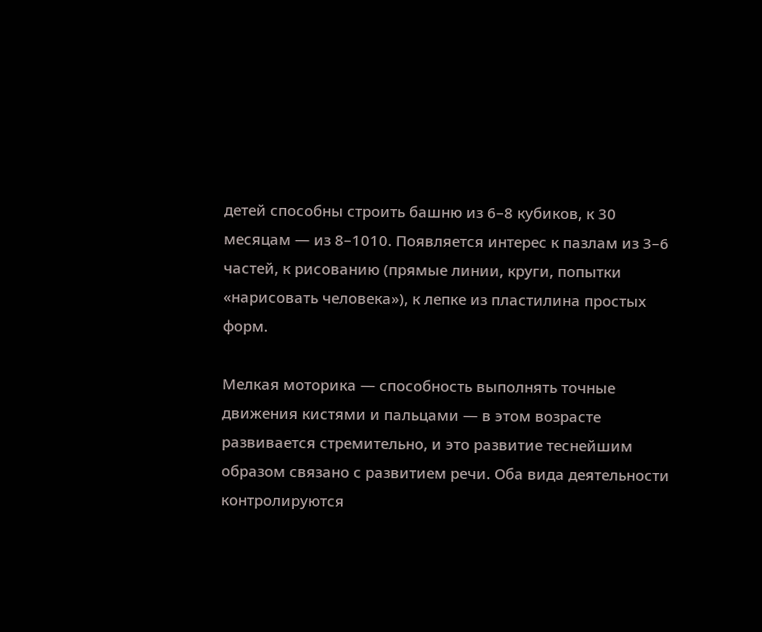детей способны строить башню из 6–8 кубиков, к 30 месяцам — из 8–1010. Появляется интерес к пазлам из 3–6 частей, к рисованию (прямые линии, круги, попытки «нарисовать человека»), к лепке из пластилина простых форм.

Мелкая моторика — способность выполнять точные движения кистями и пальцами — в этом возрасте развивается стремительно, и это развитие теснейшим образом связано с развитием речи. Оба вида деятельности контролируются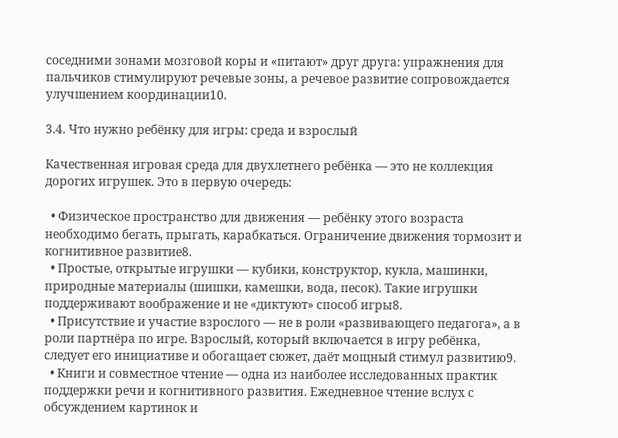соседними зонами мозговой коры и «питают» друг друга: упражнения для пальчиков стимулируют речевые зоны, а речевое развитие сопровождается улучшением координации10.

3.4. Что нужно ребёнку для игры: среда и взрослый

Качественная игровая среда для двухлетнего ребёнка — это не коллекция дорогих игрушек. Это в первую очередь:

  • Физическое пространство для движения — ребёнку этого возраста необходимо бегать, прыгать, карабкаться. Ограничение движения тормозит и когнитивное развитие8.
  • Простые, открытые игрушки — кубики, конструктор, кукла, машинки, природные материалы (шишки, камешки, вода, песок). Такие игрушки поддерживают воображение и не «диктуют» способ игры8.
  • Присутствие и участие взрослого — не в роли «развивающего педагога», а в роли партнёра по игре. Взрослый, который включается в игру ребёнка, следует его инициативе и обогащает сюжет, даёт мощный стимул развитию9.
  • Книги и совместное чтение — одна из наиболее исследованных практик поддержки речи и когнитивного развития. Ежедневное чтение вслух с обсуждением картинок и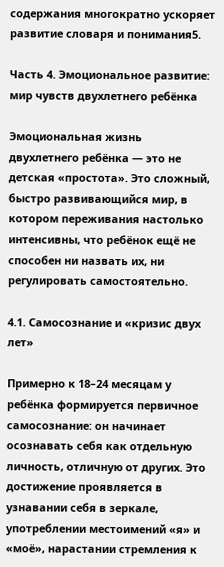содержания многократно ускоряет развитие словаря и понимания5.

Часть 4. Эмоциональное развитие: мир чувств двухлетнего ребёнка

Эмоциональная жизнь двухлетнего ребёнка — это не детская «простота». Это сложный, быстро развивающийся мир, в котором переживания настолько интенсивны, что ребёнок ещё не способен ни назвать их, ни регулировать самостоятельно.

4.1. Самосознание и «кризис двух лет»

Примерно к 18–24 месяцам у ребёнка формируется первичное самосознание: он начинает осознавать себя как отдельную личность, отличную от других. Это достижение проявляется в узнавании себя в зеркале, употреблении местоимений «я» и «моё», нарастании стремления к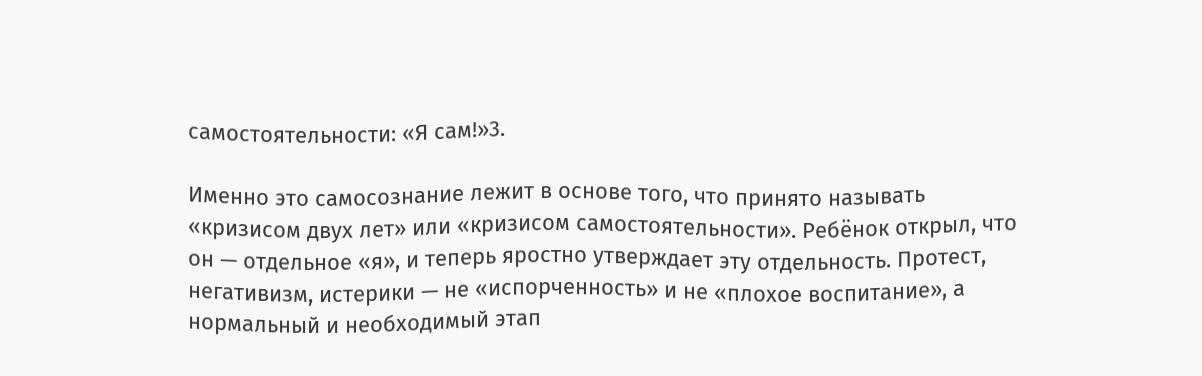самостоятельности: «Я сам!»3.

Именно это самосознание лежит в основе того, что принято называть «кризисом двух лет» или «кризисом самостоятельности». Ребёнок открыл, что он — отдельное «я», и теперь яростно утверждает эту отдельность. Протест, негативизм, истерики — не «испорченность» и не «плохое воспитание», а нормальный и необходимый этап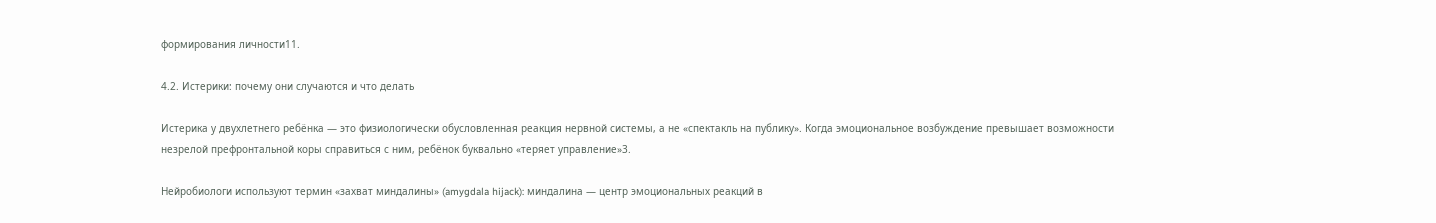формирования личности11.

4.2. Истерики: почему они случаются и что делать

Истерика у двухлетнего ребёнка — это физиологически обусловленная реакция нервной системы, а не «спектакль на публику». Когда эмоциональное возбуждение превышает возможности незрелой префронтальной коры справиться с ним, ребёнок буквально «теряет управление»3.

Нейробиологи используют термин «захват миндалины» (amygdala hijack): миндалина — центр эмоциональных реакций в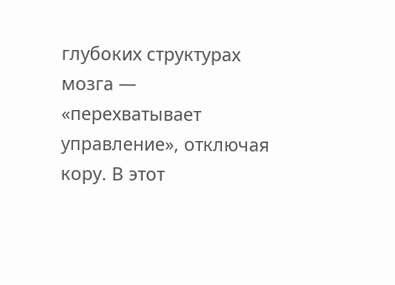глубоких структурах мозга — «перехватывает управление», отключая кору. В этот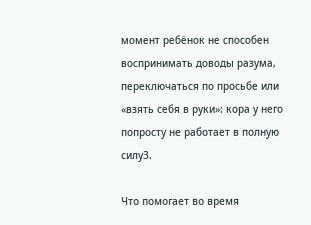момент ребёнок не способен воспринимать доводы разума, переключаться по просьбе или «взять себя в руки»: кора у него попросту не работает в полную силу3.

Что помогает во время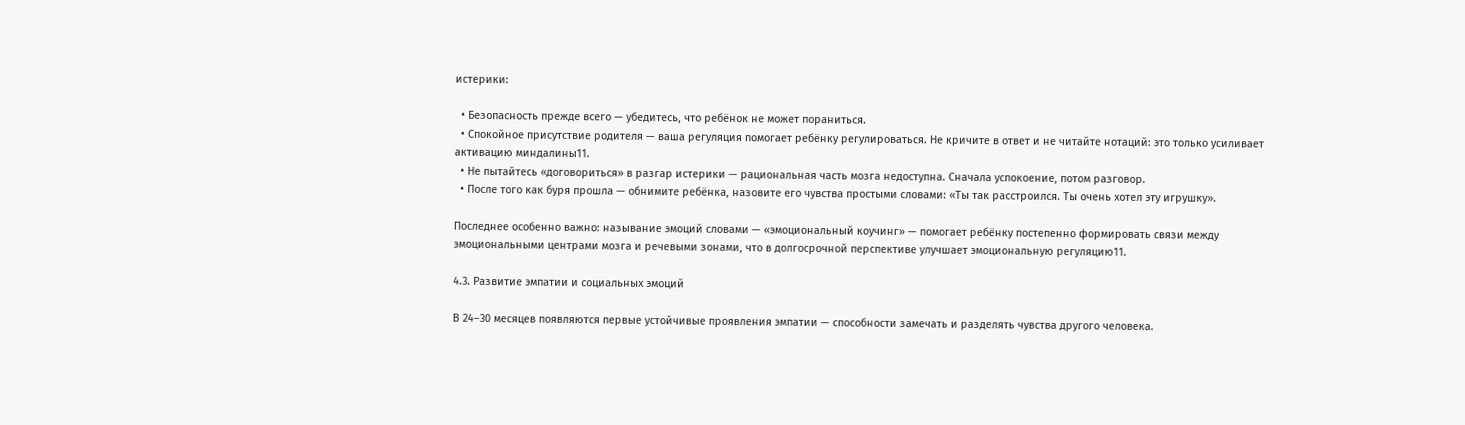истерики:

  • Безопасность прежде всего — убедитесь, что ребёнок не может пораниться.
  • Спокойное присутствие родителя — ваша регуляция помогает ребёнку регулироваться. Не кричите в ответ и не читайте нотаций: это только усиливает активацию миндалины11.
  • Не пытайтесь «договориться» в разгар истерики — рациональная часть мозга недоступна. Сначала успокоение, потом разговор.
  • После того как буря прошла — обнимите ребёнка, назовите его чувства простыми словами: «Ты так расстроился. Ты очень хотел эту игрушку».

Последнее особенно важно: называние эмоций словами — «эмоциональный коучинг» — помогает ребёнку постепенно формировать связи между эмоциональными центрами мозга и речевыми зонами, что в долгосрочной перспективе улучшает эмоциональную регуляцию11.

4.3. Развитие эмпатии и социальных эмоций

В 24–30 месяцев появляются первые устойчивые проявления эмпатии — способности замечать и разделять чувства другого человека.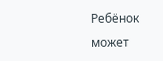Ребёнок может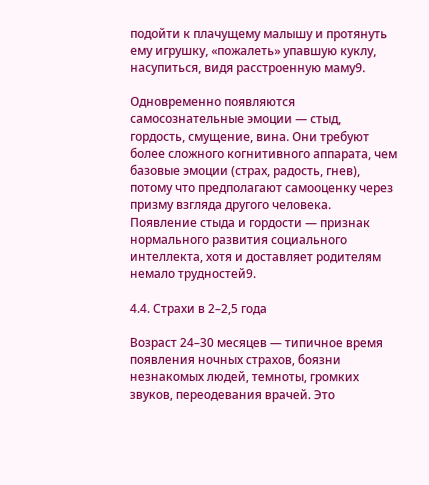подойти к плачущему малышу и протянуть ему игрушку, «пожалеть» упавшую куклу, насупиться, видя расстроенную маму9.

Одновременно появляются самосознательные эмоции — стыд, гордость, смущение, вина. Они требуют более сложного когнитивного аппарата, чем базовые эмоции (страх, радость, гнев), потому что предполагают самооценку через призму взгляда другого человека. Появление стыда и гордости — признак нормального развития социального интеллекта, хотя и доставляет родителям немало трудностей9.

4.4. Страхи в 2–2,5 года

Возраст 24–30 месяцев — типичное время появления ночных страхов, боязни незнакомых людей, темноты, громких звуков, переодевания врачей. Это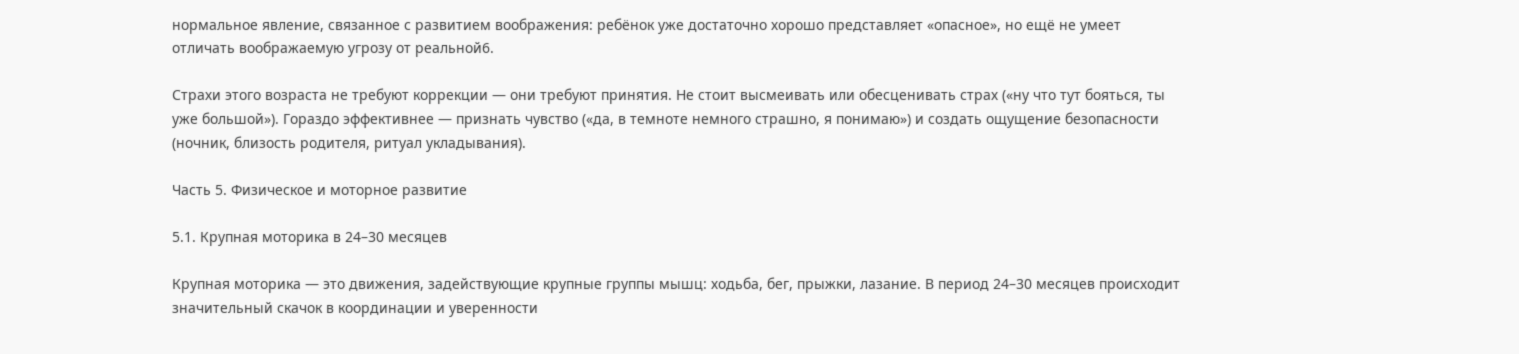нормальное явление, связанное с развитием воображения: ребёнок уже достаточно хорошо представляет «опасное», но ещё не умеет отличать воображаемую угрозу от реальной6.

Страхи этого возраста не требуют коррекции — они требуют принятия. Не стоит высмеивать или обесценивать страх («ну что тут бояться, ты уже большой»). Гораздо эффективнее — признать чувство («да, в темноте немного страшно, я понимаю») и создать ощущение безопасности (ночник, близость родителя, ритуал укладывания).

Часть 5. Физическое и моторное развитие

5.1. Крупная моторика в 24–30 месяцев

Крупная моторика — это движения, задействующие крупные группы мышц: ходьба, бег, прыжки, лазание. В период 24–30 месяцев происходит значительный скачок в координации и уверенности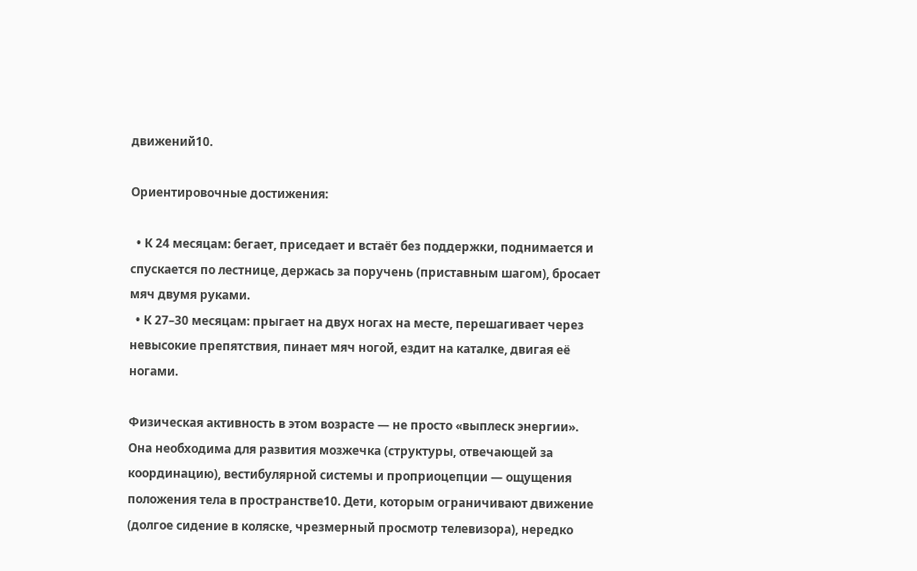движений10.

Ориентировочные достижения:

  • К 24 месяцам: бегает, приседает и встаёт без поддержки, поднимается и спускается по лестнице, держась за поручень (приставным шагом), бросает мяч двумя руками.
  • К 27–30 месяцам: прыгает на двух ногах на месте, перешагивает через невысокие препятствия, пинает мяч ногой, ездит на каталке, двигая её ногами.

Физическая активность в этом возрасте — не просто «выплеск энергии». Она необходима для развития мозжечка (структуры, отвечающей за координацию), вестибулярной системы и проприоцепции — ощущения положения тела в пространстве10. Дети, которым ограничивают движение (долгое сидение в коляске, чрезмерный просмотр телевизора), нередко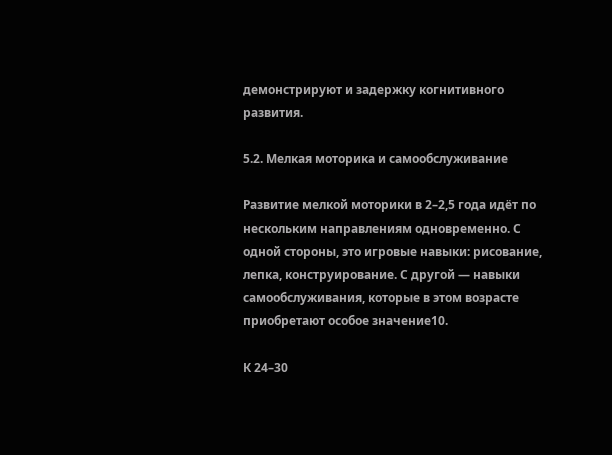демонстрируют и задержку когнитивного развития.

5.2. Мелкая моторика и самообслуживание

Развитие мелкой моторики в 2–2,5 года идёт по нескольким направлениям одновременно. С одной стороны, это игровые навыки: рисование, лепка, конструирование. С другой — навыки самообслуживания, которые в этом возрасте приобретают особое значение10.

К 24–30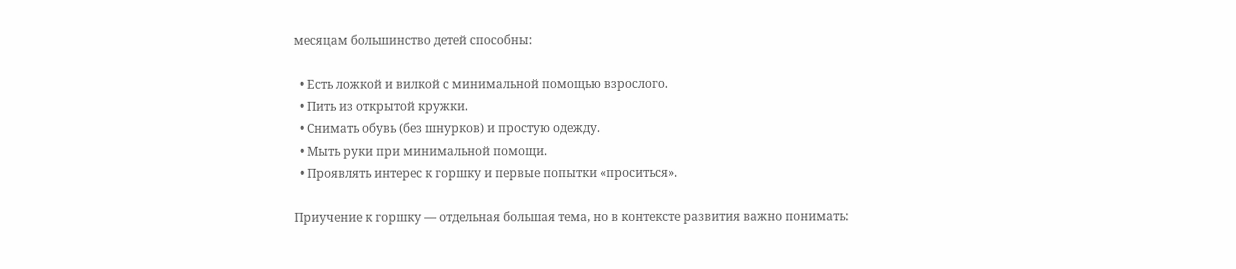месяцам большинство детей способны:

  • Есть ложкой и вилкой с минимальной помощью взрослого.
  • Пить из открытой кружки.
  • Снимать обувь (без шнурков) и простую одежду.
  • Мыть руки при минимальной помощи.
  • Проявлять интерес к горшку и первые попытки «проситься».

Приучение к горшку — отдельная большая тема, но в контексте развития важно понимать: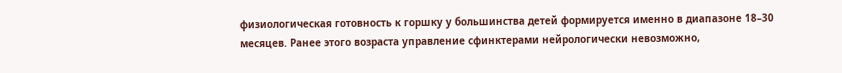физиологическая готовность к горшку у большинства детей формируется именно в диапазоне 18–30 месяцев. Ранее этого возраста управление сфинктерами нейрологически невозможно,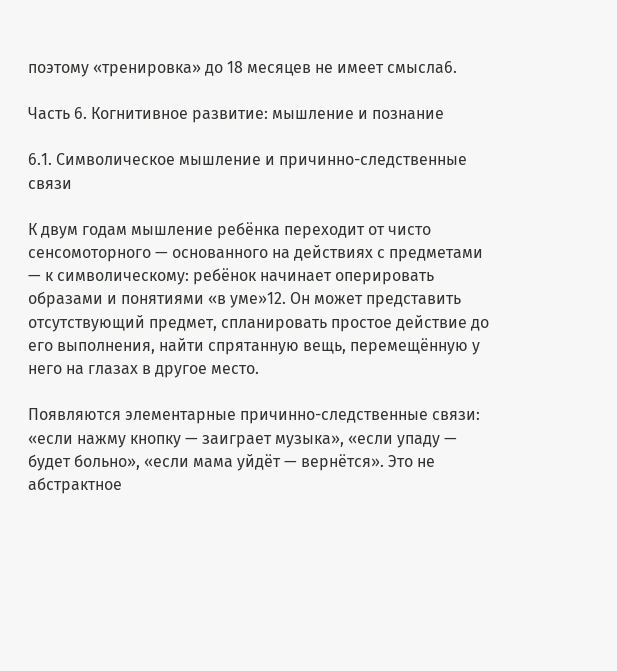поэтому «тренировка» до 18 месяцев не имеет смысла6.

Часть 6. Когнитивное развитие: мышление и познание

6.1. Символическое мышление и причинно-следственные связи

К двум годам мышление ребёнка переходит от чисто сенсомоторного — основанного на действиях с предметами — к символическому: ребёнок начинает оперировать образами и понятиями «в уме»12. Он может представить отсутствующий предмет, спланировать простое действие до его выполнения, найти спрятанную вещь, перемещённую у него на глазах в другое место.

Появляются элементарные причинно-следственные связи: «если нажму кнопку — заиграет музыка», «если упаду — будет больно», «если мама уйдёт — вернётся». Это не абстрактное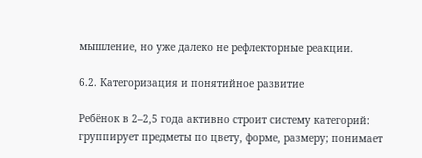мышление, но уже далеко не рефлекторные реакции.

6.2. Категоризация и понятийное развитие

Ребёнок в 2–2,5 года активно строит систему категорий: группирует предметы по цвету, форме, размеру; понимает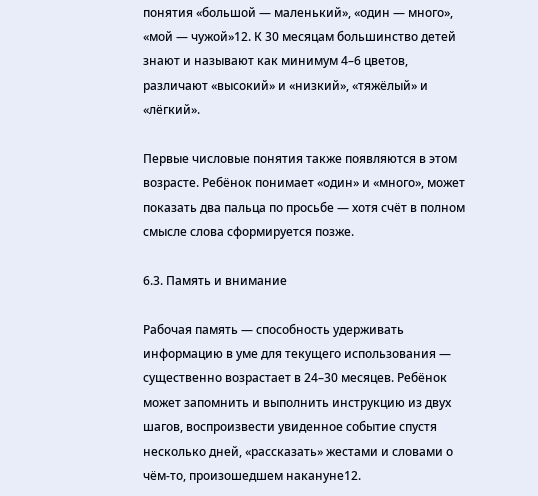понятия «большой — маленький», «один — много», «мой — чужой»12. К 30 месяцам большинство детей знают и называют как минимум 4–6 цветов, различают «высокий» и «низкий», «тяжёлый» и «лёгкий».

Первые числовые понятия также появляются в этом возрасте. Ребёнок понимает «один» и «много», может показать два пальца по просьбе — хотя счёт в полном смысле слова сформируется позже.

6.3. Память и внимание

Рабочая память — способность удерживать информацию в уме для текущего использования — существенно возрастает в 24–30 месяцев. Ребёнок может запомнить и выполнить инструкцию из двух шагов, воспроизвести увиденное событие спустя несколько дней, «рассказать» жестами и словами о чём-то, произошедшем накануне12.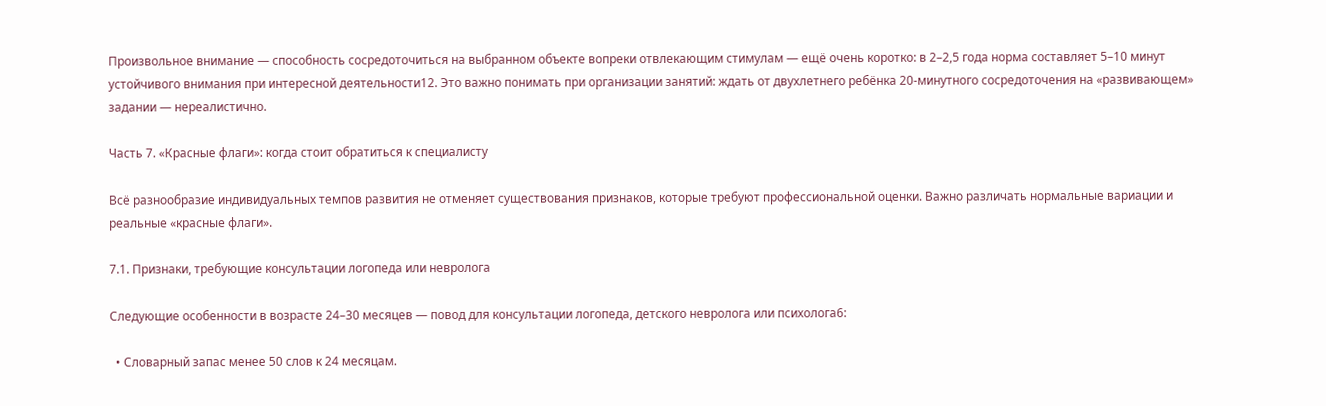Произвольное внимание — способность сосредоточиться на выбранном объекте вопреки отвлекающим стимулам — ещё очень коротко: в 2–2,5 года норма составляет 5–10 минут устойчивого внимания при интересной деятельности12. Это важно понимать при организации занятий: ждать от двухлетнего ребёнка 20-минутного сосредоточения на «развивающем» задании — нереалистично.

Часть 7. «Красные флаги»: когда стоит обратиться к специалисту

Всё разнообразие индивидуальных темпов развития не отменяет существования признаков, которые требуют профессиональной оценки. Важно различать нормальные вариации и реальные «красные флаги».

7.1. Признаки, требующие консультации логопеда или невролога

Следующие особенности в возрасте 24–30 месяцев — повод для консультации логопеда, детского невролога или психолога6:

  • Словарный запас менее 50 слов к 24 месяцам.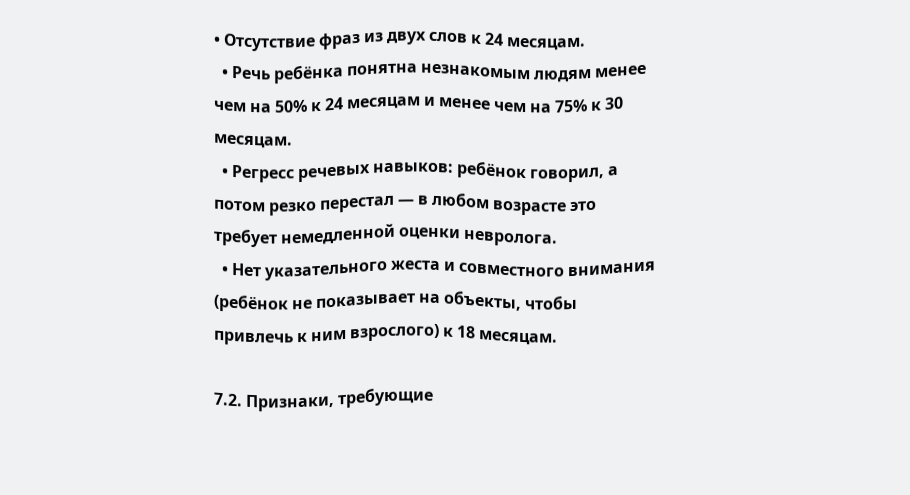• Отсутствие фраз из двух слов к 24 месяцам.
  • Речь ребёнка понятна незнакомым людям менее чем на 50% к 24 месяцам и менее чем на 75% к 30 месяцам.
  • Регресс речевых навыков: ребёнок говорил, а потом резко перестал — в любом возрасте это требует немедленной оценки невролога.
  • Нет указательного жеста и совместного внимания (ребёнок не показывает на объекты, чтобы привлечь к ним взрослого) к 18 месяцам.

7.2. Признаки, требующие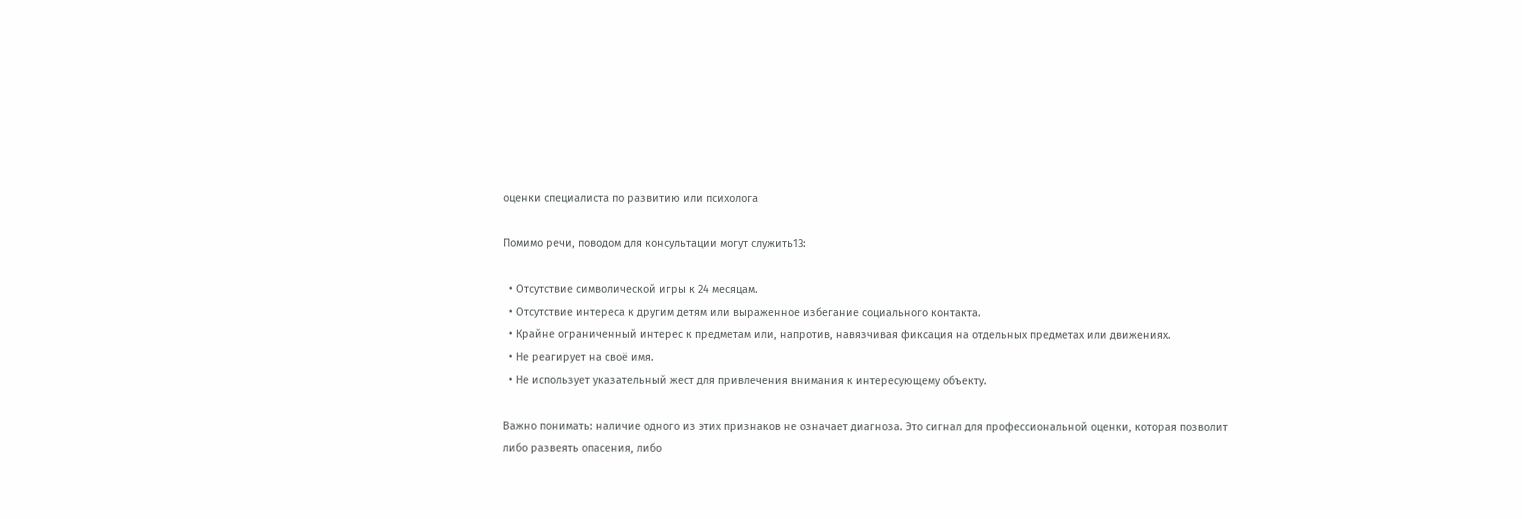оценки специалиста по развитию или психолога

Помимо речи, поводом для консультации могут служить13:

  • Отсутствие символической игры к 24 месяцам.
  • Отсутствие интереса к другим детям или выраженное избегание социального контакта.
  • Крайне ограниченный интерес к предметам или, напротив, навязчивая фиксация на отдельных предметах или движениях.
  • Не реагирует на своё имя.
  • Не использует указательный жест для привлечения внимания к интересующему объекту.

Важно понимать: наличие одного из этих признаков не означает диагноза. Это сигнал для профессиональной оценки, которая позволит либо развеять опасения, либо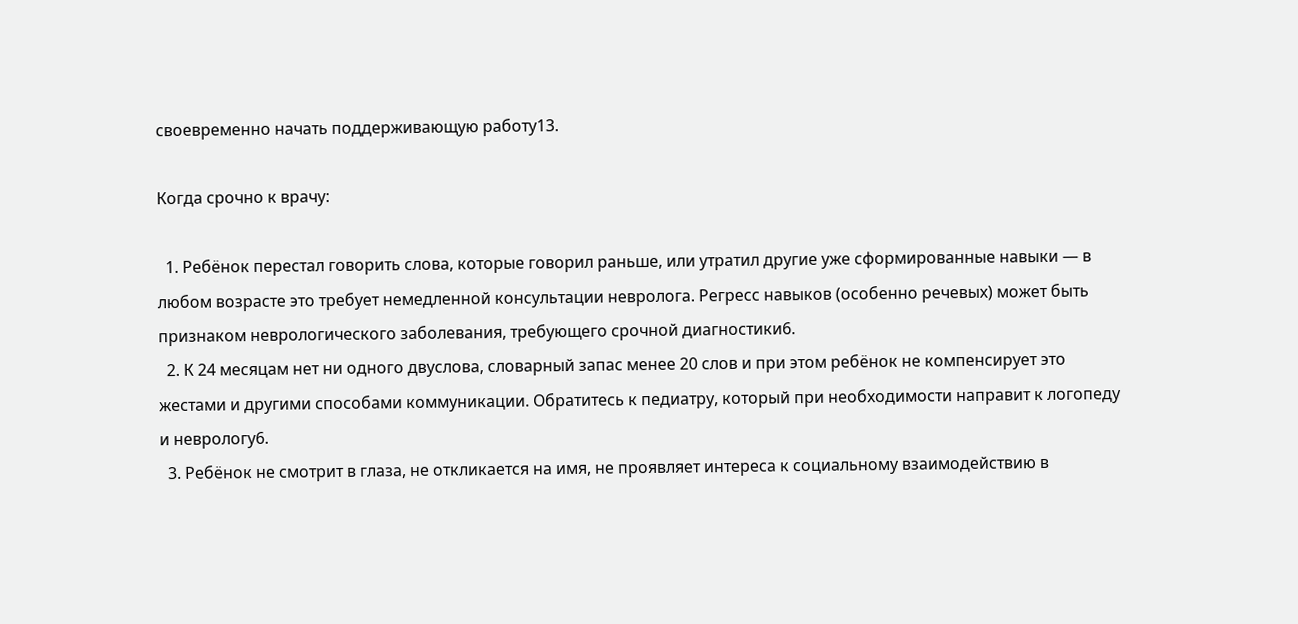своевременно начать поддерживающую работу13.

Когда срочно к врачу:

  1. Ребёнок перестал говорить слова, которые говорил раньше, или утратил другие уже сформированные навыки — в любом возрасте это требует немедленной консультации невролога. Регресс навыков (особенно речевых) может быть признаком неврологического заболевания, требующего срочной диагностики6.
  2. К 24 месяцам нет ни одного двуслова, словарный запас менее 20 слов и при этом ребёнок не компенсирует это жестами и другими способами коммуникации. Обратитесь к педиатру, который при необходимости направит к логопеду и неврологу6.
  3. Ребёнок не смотрит в глаза, не откликается на имя, не проявляет интереса к социальному взаимодействию в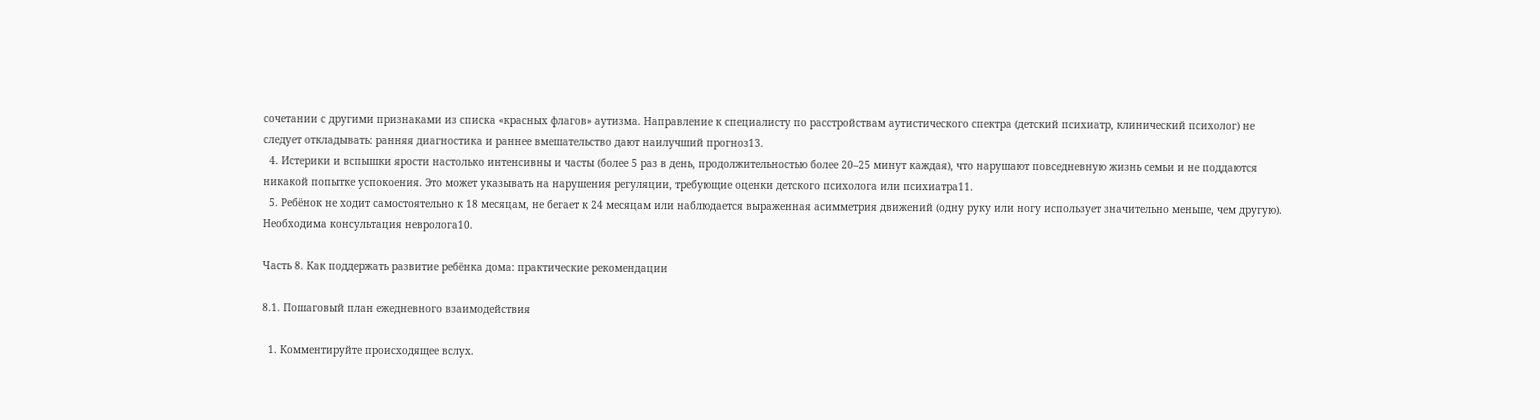сочетании с другими признаками из списка «красных флагов» аутизма. Направление к специалисту по расстройствам аутистического спектра (детский психиатр, клинический психолог) не следует откладывать: ранняя диагностика и раннее вмешательство дают наилучший прогноз13.
  4. Истерики и вспышки ярости настолько интенсивны и часты (более 5 раз в день, продолжительностью более 20–25 минут каждая), что нарушают повседневную жизнь семьи и не поддаются никакой попытке успокоения. Это может указывать на нарушения регуляции, требующие оценки детского психолога или психиатра11.
  5. Ребёнок не ходит самостоятельно к 18 месяцам, не бегает к 24 месяцам или наблюдается выраженная асимметрия движений (одну руку или ногу использует значительно меньше, чем другую). Необходима консультация невролога10.

Часть 8. Как поддержать развитие ребёнка дома: практические рекомендации

8.1. Пошаговый план ежедневного взаимодействия

  1. Комментируйте происходящее вслух.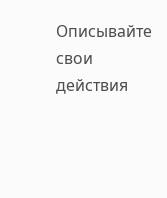Описывайте свои действия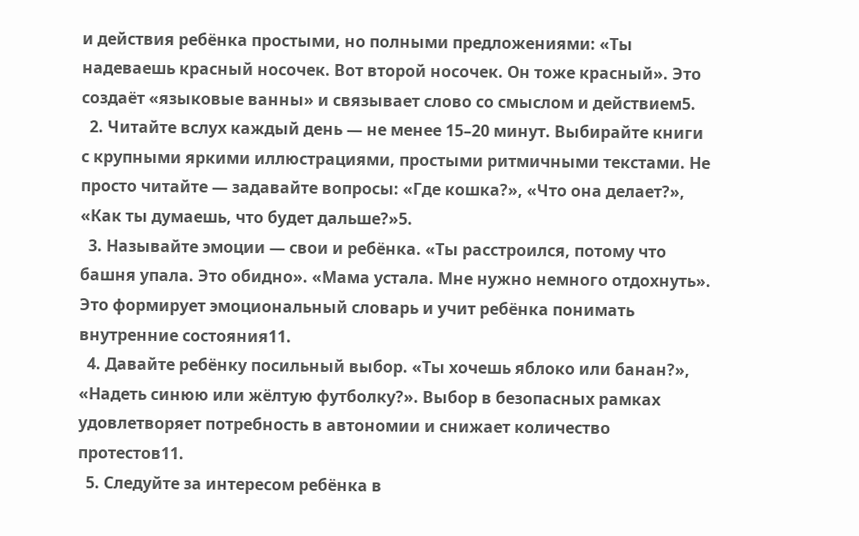и действия ребёнка простыми, но полными предложениями: «Ты надеваешь красный носочек. Вот второй носочек. Он тоже красный». Это создаёт «языковые ванны» и связывает слово со смыслом и действием5.
  2. Читайте вслух каждый день — не менее 15–20 минут. Выбирайте книги с крупными яркими иллюстрациями, простыми ритмичными текстами. Не просто читайте — задавайте вопросы: «Где кошка?», «Что она делает?», «Как ты думаешь, что будет дальше?»5.
  3. Называйте эмоции — свои и ребёнка. «Ты расстроился, потому что башня упала. Это обидно». «Мама устала. Мне нужно немного отдохнуть». Это формирует эмоциональный словарь и учит ребёнка понимать внутренние состояния11.
  4. Давайте ребёнку посильный выбор. «Ты хочешь яблоко или банан?», «Надеть синюю или жёлтую футболку?». Выбор в безопасных рамках удовлетворяет потребность в автономии и снижает количество протестов11.
  5. Следуйте за интересом ребёнка в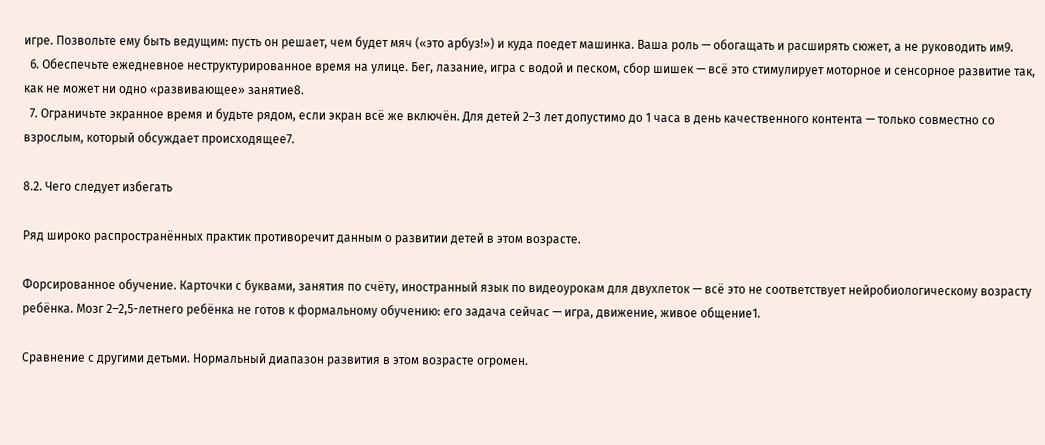игре. Позвольте ему быть ведущим: пусть он решает, чем будет мяч («это арбуз!») и куда поедет машинка. Ваша роль — обогащать и расширять сюжет, а не руководить им9.
  6. Обеспечьте ежедневное неструктурированное время на улице. Бег, лазание, игра с водой и песком, сбор шишек — всё это стимулирует моторное и сенсорное развитие так, как не может ни одно «развивающее» занятие8.
  7. Ограничьте экранное время и будьте рядом, если экран всё же включён. Для детей 2–3 лет допустимо до 1 часа в день качественного контента — только совместно со взрослым, который обсуждает происходящее7.

8.2. Чего следует избегать

Ряд широко распространённых практик противоречит данным о развитии детей в этом возрасте.

Форсированное обучение. Карточки с буквами, занятия по счёту, иностранный язык по видеоурокам для двухлеток — всё это не соответствует нейробиологическому возрасту ребёнка. Мозг 2–2,5-летнего ребёнка не готов к формальному обучению: его задача сейчас — игра, движение, живое общение1.

Сравнение с другими детьми. Нормальный диапазон развития в этом возрасте огромен.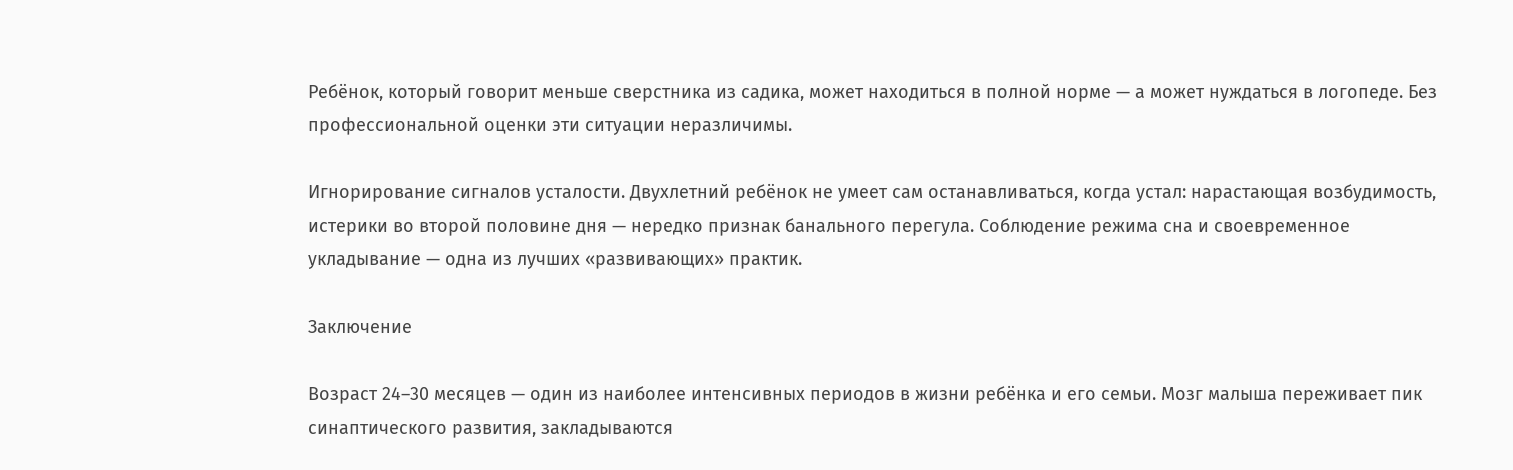Ребёнок, который говорит меньше сверстника из садика, может находиться в полной норме — а может нуждаться в логопеде. Без профессиональной оценки эти ситуации неразличимы.

Игнорирование сигналов усталости. Двухлетний ребёнок не умеет сам останавливаться, когда устал: нарастающая возбудимость, истерики во второй половине дня — нередко признак банального перегула. Соблюдение режима сна и своевременное укладывание — одна из лучших «развивающих» практик.

Заключение

Возраст 24–30 месяцев — один из наиболее интенсивных периодов в жизни ребёнка и его семьи. Мозг малыша переживает пик синаптического развития, закладываются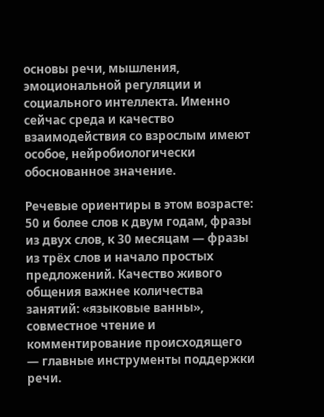основы речи, мышления, эмоциональной регуляции и социального интеллекта. Именно сейчас среда и качество взаимодействия со взрослым имеют особое, нейробиологически обоснованное значение.

Речевые ориентиры в этом возрасте: 50 и более слов к двум годам, фразы из двух слов, к 30 месяцам — фразы из трёх слов и начало простых предложений. Качество живого общения важнее количества занятий: «языковые ванны», совместное чтение и комментирование происходящего — главные инструменты поддержки речи.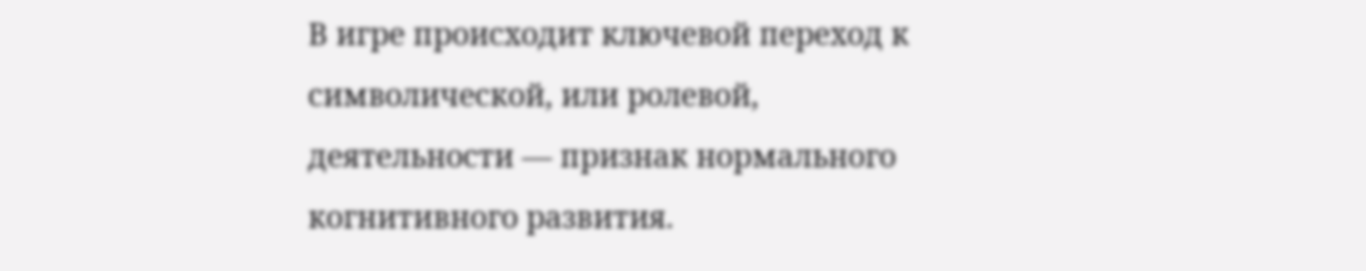В игре происходит ключевой переход к символической, или ролевой, деятельности — признак нормального когнитивного развития.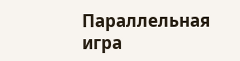Параллельная игра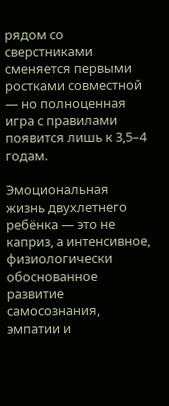рядом со сверстниками сменяется первыми ростками совместной — но полноценная игра с правилами появится лишь к 3,5–4 годам.

Эмоциональная жизнь двухлетнего ребёнка — это не каприз, а интенсивное, физиологически обоснованное развитие самосознания, эмпатии и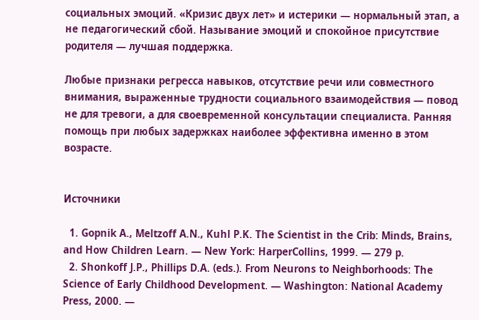социальных эмоций. «Кризис двух лет» и истерики — нормальный этап, а не педагогический сбой. Называние эмоций и спокойное присутствие родителя — лучшая поддержка.

Любые признаки регресса навыков, отсутствие речи или совместного внимания, выраженные трудности социального взаимодействия — повод не для тревоги, а для своевременной консультации специалиста. Ранняя помощь при любых задержках наиболее эффективна именно в этом возрасте.


Источники

  1. Gopnik A., Meltzoff A.N., Kuhl P.K. The Scientist in the Crib: Minds, Brains, and How Children Learn. — New York: HarperCollins, 1999. — 279 p.
  2. Shonkoff J.P., Phillips D.A. (eds.). From Neurons to Neighborhoods: The Science of Early Childhood Development. — Washington: National Academy Press, 2000. —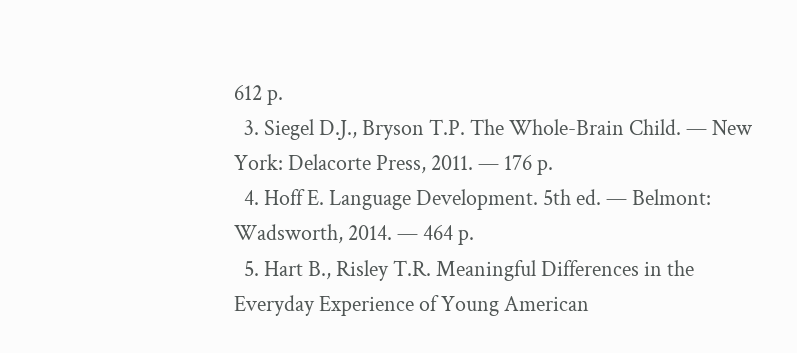612 p.
  3. Siegel D.J., Bryson T.P. The Whole-Brain Child. — New York: Delacorte Press, 2011. — 176 p.
  4. Hoff E. Language Development. 5th ed. — Belmont: Wadsworth, 2014. — 464 p.
  5. Hart B., Risley T.R. Meaningful Differences in the Everyday Experience of Young American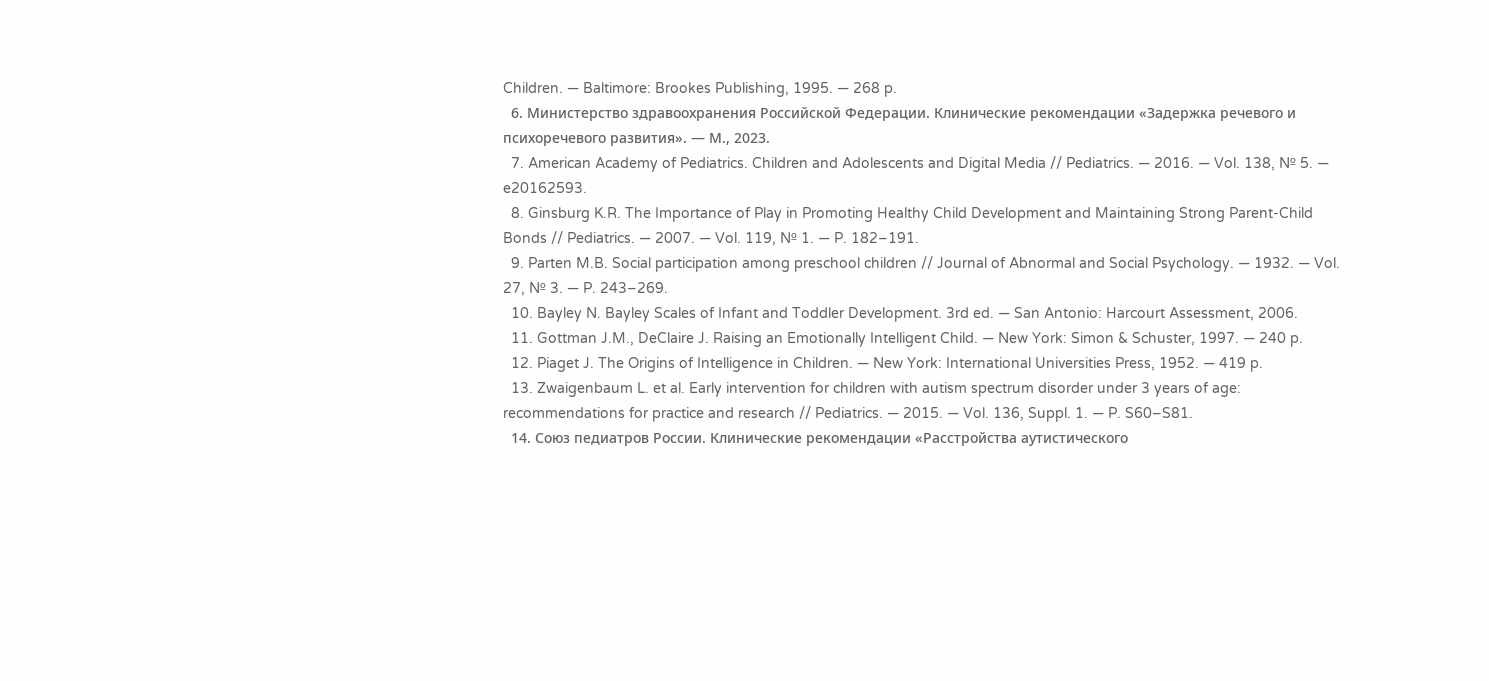Children. — Baltimore: Brookes Publishing, 1995. — 268 p.
  6. Министерство здравоохранения Российской Федерации. Клинические рекомендации «Задержка речевого и психоречевого развития». — М., 2023.
  7. American Academy of Pediatrics. Children and Adolescents and Digital Media // Pediatrics. — 2016. — Vol. 138, № 5. — e20162593.
  8. Ginsburg K.R. The Importance of Play in Promoting Healthy Child Development and Maintaining Strong Parent-Child Bonds // Pediatrics. — 2007. — Vol. 119, № 1. — P. 182–191.
  9. Parten M.B. Social participation among preschool children // Journal of Abnormal and Social Psychology. — 1932. — Vol. 27, № 3. — P. 243–269.
  10. Bayley N. Bayley Scales of Infant and Toddler Development. 3rd ed. — San Antonio: Harcourt Assessment, 2006.
  11. Gottman J.M., DeClaire J. Raising an Emotionally Intelligent Child. — New York: Simon & Schuster, 1997. — 240 p.
  12. Piaget J. The Origins of Intelligence in Children. — New York: International Universities Press, 1952. — 419 p.
  13. Zwaigenbaum L. et al. Early intervention for children with autism spectrum disorder under 3 years of age: recommendations for practice and research // Pediatrics. — 2015. — Vol. 136, Suppl. 1. — P. S60–S81.
  14. Союз педиатров России. Клинические рекомендации «Расстройства аутистического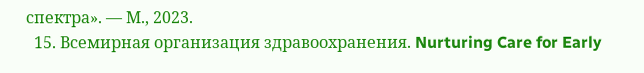спектра». — М., 2023.
  15. Всемирная организация здравоохранения. Nurturing Care for Early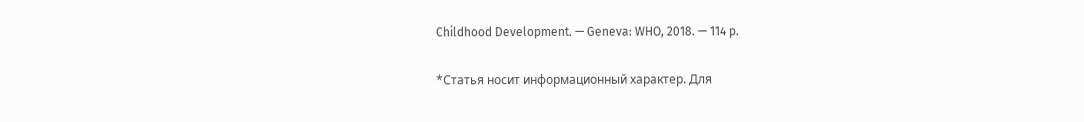Childhood Development. — Geneva: WHO, 2018. — 114 p.

*Статья носит информационный характер. Для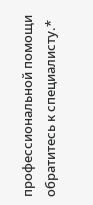профессиональной помощи обратитесь к специалисту.*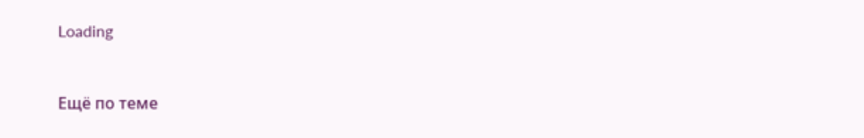Loading


Ещё по теме